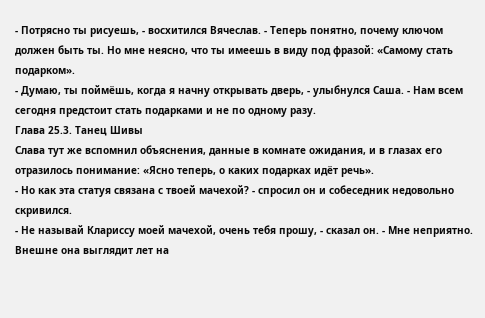- Потрясно ты рисуешь, - восхитился Вячеслав. - Теперь понятно, почему ключом должен быть ты. Но мне неясно, что ты имеешь в виду под фразой: «Самому стать подарком».
- Думаю, ты поймёшь, когда я начну открывать дверь, - улыбнулся Саша. - Нам всем сегодня предстоит стать подарками и не по одному разу.
Глава 25.3. Танец Шивы
Слава тут же вспомнил объяснения, данные в комнате ожидания, и в глазах его отразилось понимание: «Ясно теперь, о каких подарках идёт речь».
- Но как эта статуя связана с твоей мачехой? - спросил он и собеседник недовольно скривился.
- Не называй Клариссу моей мачехой, очень тебя прошу, - сказал он. - Мне неприятно. Внешне она выглядит лет на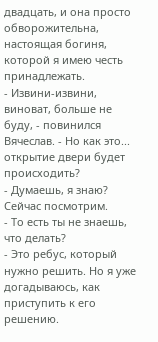двадцать, и она просто обворожительна, настоящая богиня, которой я имею честь принадлежать.
- Извини-извини, виноват, больше не буду, - повинился Вячеслав. - Но как это... открытие двери будет происходить?
- Думаешь, я знаю? Сейчас посмотрим.
- То есть ты не знаешь, что делать?
- Это ребус, который нужно решить. Но я уже догадываюсь, как приступить к его решению.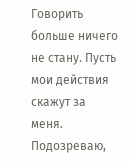Говорить больше ничего не стану. Пусть мои действия скажут за меня. Подозреваю,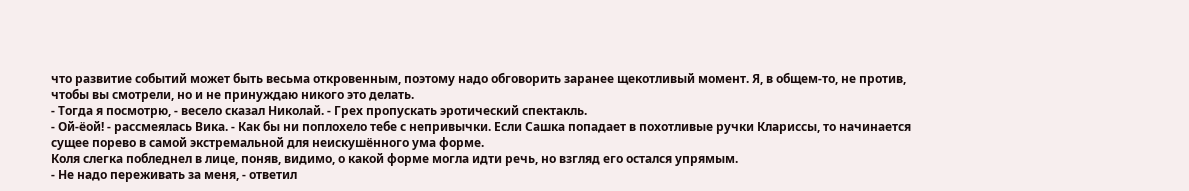что развитие событий может быть весьма откровенным, поэтому надо обговорить заранее щекотливый момент. Я, в общем-то, не против, чтобы вы смотрели, но и не принуждаю никого это делать.
- Тогда я посмотрю, - весело сказал Николай. - Грех пропускать эротический спектакль.
- Ой-ёой! - рассмеялась Вика. - Как бы ни поплохело тебе с непривычки. Если Сашка попадает в похотливые ручки Клариссы, то начинается сущее порево в самой экстремальной для неискушённого ума форме.
Коля слегка побледнел в лице, поняв, видимо, о какой форме могла идти речь, но взгляд его остался упрямым.
- Не надо переживать за меня, - ответил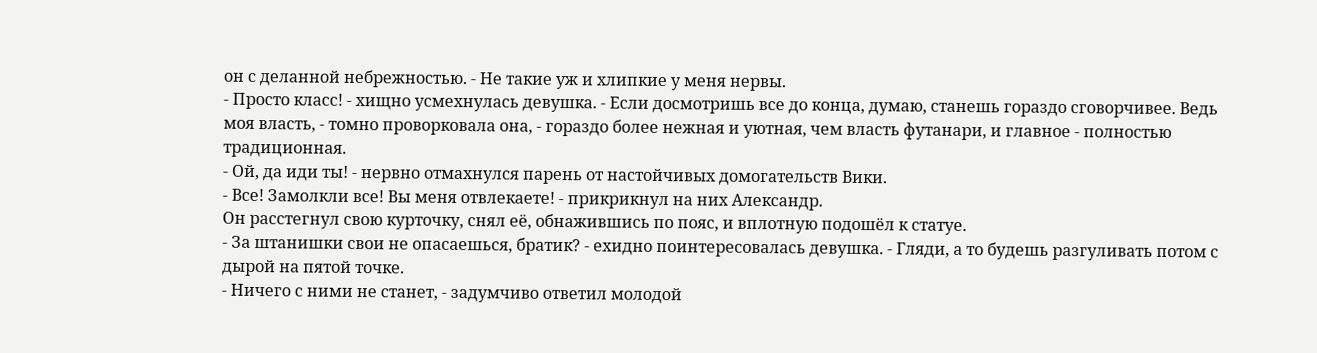он с деланной небрежностью. - Не такие уж и хлипкие у меня нервы.
- Просто класс! - хищно усмехнулась девушка. - Если досмотришь все до конца, думаю, станешь гораздо сговорчивее. Ведь моя власть, - томно проворковала она, - гораздо более нежная и уютная, чем власть футанари, и главное - полностью традиционная.
- Ой, да иди ты! - нервно отмахнулся парень от настойчивых домогательств Вики.
- Все! Замолкли все! Вы меня отвлекаете! - прикрикнул на них Александр.
Он расстегнул свою курточку, снял её, обнажившись по пояс, и вплотную подошёл к статуе.
- За штанишки свои не опасаешься, братик? - ехидно поинтересовалась девушка. - Гляди, а то будешь разгуливать потом с дырой на пятой точке.
- Ничего с ними не станет, - задумчиво ответил молодой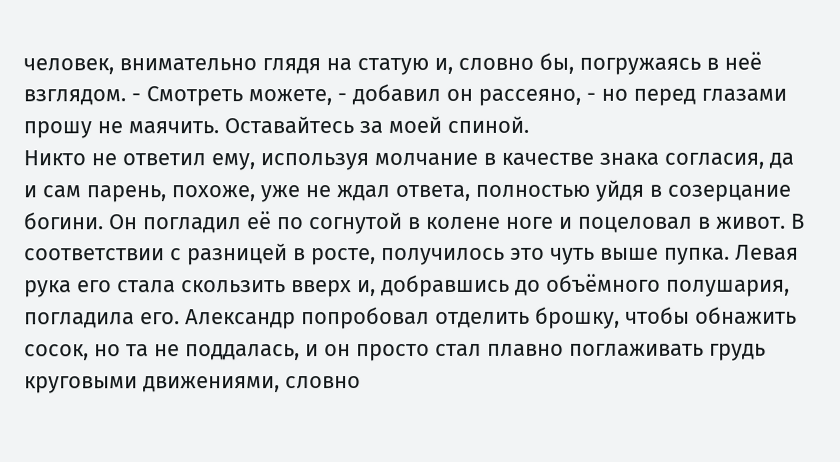человек, внимательно глядя на статую и, словно бы, погружаясь в неё взглядом. - Смотреть можете, - добавил он рассеяно, - но перед глазами прошу не маячить. Оставайтесь за моей спиной.
Никто не ответил ему, используя молчание в качестве знака согласия, да и сам парень, похоже, уже не ждал ответа, полностью уйдя в созерцание богини. Он погладил её по согнутой в колене ноге и поцеловал в живот. В соответствии с разницей в росте, получилось это чуть выше пупка. Левая рука его стала скользить вверх и, добравшись до объёмного полушария, погладила его. Александр попробовал отделить брошку, чтобы обнажить сосок, но та не поддалась, и он просто стал плавно поглаживать грудь круговыми движениями, словно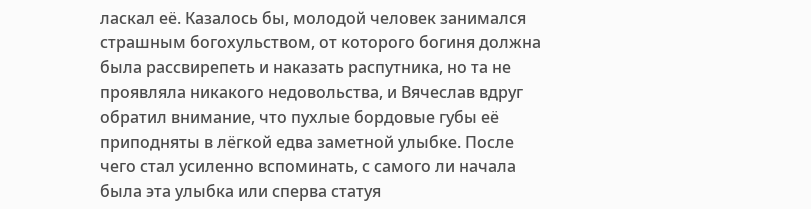ласкал её. Казалось бы, молодой человек занимался страшным богохульством, от которого богиня должна была рассвирепеть и наказать распутника, но та не проявляла никакого недовольства, и Вячеслав вдруг обратил внимание, что пухлые бордовые губы её приподняты в лёгкой едва заметной улыбке. После чего стал усиленно вспоминать, с самого ли начала была эта улыбка или сперва статуя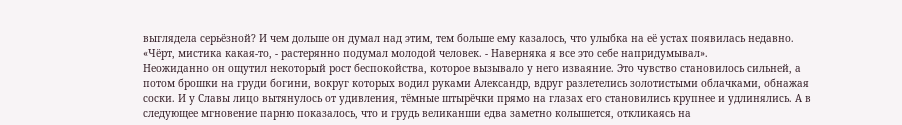выглядела серьёзной? И чем дольше он думал над этим, тем больше ему казалось, что улыбка на её устах появилась недавно.
«Чёрт, мистика какая-то, - растерянно подумал молодой человек. - Наверняка я все это себе напридумывал».
Неожиданно он ощутил некоторый рост беспокойства, которое вызывало у него изваяние. Это чувство становилось сильней, а потом брошки на груди богини, вокруг которых водил руками Александр, вдруг разлетелись золотистыми облачками, обнажая соски. И у Славы лицо вытянулось от удивления, тёмные штырёчки прямо на глазах его становились крупнее и удлинялись. А в следующее мгновение парню показалось, что и грудь великанши едва заметно колышется, откликаясь на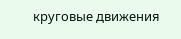круговые движения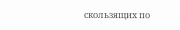скользящих по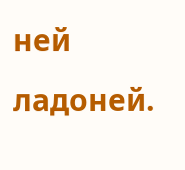ней ладоней.